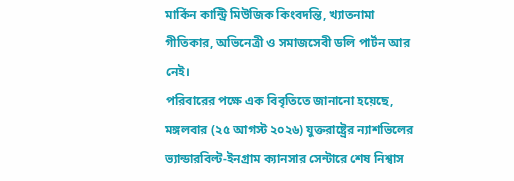মার্কিন কান্ট্রি মিউজিক কিংবদন্তি, খ্যাতনামা গীতিকার, অভিনেত্রী ও সমাজসেবী ডলি পার্টন আর নেই।
পরিবারের পক্ষে এক বিবৃতিতে জানানো হয়েছে, মঙ্গলবার (২৫ আগস্ট ২০২৬) যুক্তরাষ্ট্রের ন্যাশভিলের ভ্যান্ডারবিল্ট-ইনগ্রাম ক্যানসার সেন্টারে শেষ নিশ্বাস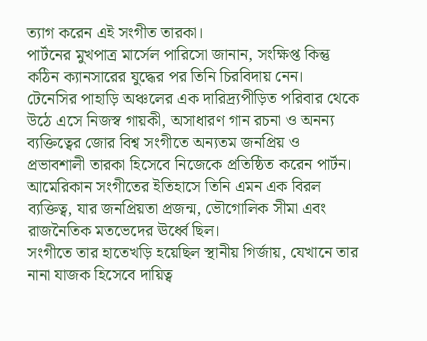ত্যাগ করেন এই সংগীত তারকা।
পার্টনের মুখপাত্র মার্সেল পারিসো জানান, সংক্ষিপ্ত কিন্তু কঠিন ক্যানসারের যুদ্ধের পর তিনি চিরবিদায় নেন।
টেনেসির পাহাড়ি অঞ্চলের এক দারিদ্র্যপীড়িত পরিবার থেকে উঠে এসে নিজস্ব গায়কী, অসাধারণ গান রচনা ও অনন্য ব্যক্তিত্বের জোর বিশ্ব সংগীতে অন্যতম জনপ্রিয় ও প্রভাবশালী তারকা হিসেবে নিজেকে প্রতিষ্ঠিত করেন পার্টন। আমেরিকান সংগীতের ইতিহাসে তিনি এমন এক বিরল ব্যক্তিত্ব, যার জনপ্রিয়তা প্রজন্ম, ভৌগোলিক সীমা এবং রাজনৈতিক মতভেদের ঊর্ধ্বে ছিল।
সংগীতে তার হাতেখড়ি হয়েছিল স্থানীয় গির্জায়, যেখানে তার নানা যাজক হিসেবে দায়িত্ব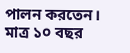পালন করতেন। মাত্র ১০ বছর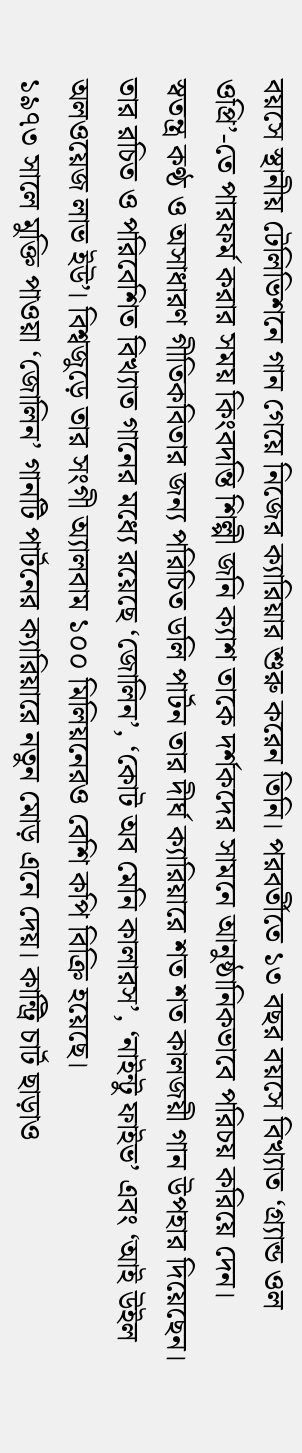বয়সে স্থানীয় টেলিভিশনে গান গেয়ে নিজের ক্যারিয়ার শুরু করেন তিনি। পরবর্তীতে ১৩ বছর বয়সে বিখ্যাত ‘গ্র্যান্ড ওল ওপ্রি’-তে পারফর্ম করার সময় কিংবদন্তি শিল্পী জনি ক্যাশ তাকে দর্শকদের সামনে আনুষ্ঠানিকভাবে পরিচয় করিয়ে দেন।
স্বতন্ত্র কণ্ঠ ও অসাধারণ গীতিকবিতার জন্য পরিচিত ডলি পার্টন তার দীর্ঘ ক্যারিয়ারে শত শত কালজয়ী গান উপহার দিয়েছেন। তার রচিত ও পরিবেশিত বিখ্যাত গানের মধ্যে রয়েছে ‘জোলিন’, ‘কোট অব মেনি কালারস’, ‘নাইন্টু ফাইভ’ এবং ‘আই উইল অলওয়েজ লাভ ইউ’। বিশ্বজুড়ে তার সংগী অ্যালবাম ১০০ মিলিয়নেরও বেশি কপি বিক্রি হয়েছে।
১৯৭৩ সালে মুক্তি পাওয়া ‘জোলিন’ গানটি পার্টনের ক্যারিয়ারে নতুন মোড় এনে দেয়। কান্ট্রি চার্ট ছাড়াও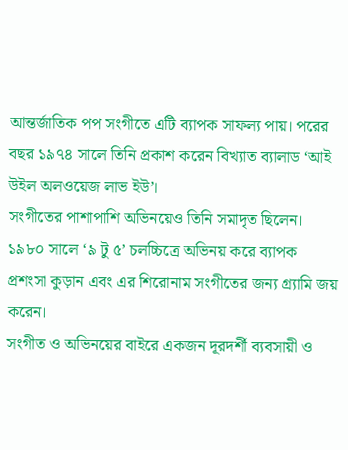আন্তর্জাতিক পপ সংগীতে এটি ব্যাপক সাফল্য পায়। পরের বছর ১৯৭৪ সালে তিনি প্রকাশ করেন বিখ্যাত ব্যালাড ‘আই উইল অলওয়েজ লাভ ইউ’।
সংগীতের পাশাপাশি অভিনয়েও তিনি সমাদৃত ছিলেন। ১৯৮০ সালে ‘৯ টু ৫’ চলচ্চিত্রে অভিনয় করে ব্যাপক প্রশংসা কুড়ান এবং এর শিরোনাম সংগীতের জন্য গ্র্যামি জয় করেন।
সংগীত ও অভিনয়ের বাইরে একজন দূরদর্শী ব্যবসায়ী ও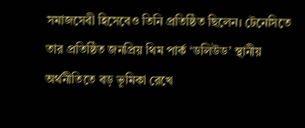সমাজসেবী হিসেবেও তিনি প্রতিষ্ঠিত ছিলেন। টেনেসিতে তার প্রতিষ্ঠিত জনপ্রিয় থিম পার্ক ‘ডলিউড’ স্থানীয় অর্থনীতিতে বড় ভূমিকা রেখে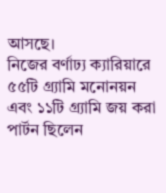আসছে।
নিজের বর্ণাঢ্য ক্যারিয়ারে ৫৫টি গ্র্যামি মনোনয়ন এবং ১১টি গ্র্যামি জয় করা পার্টন ছিলেন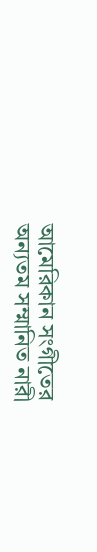আমেরিকান সংগীতের অন্যতম সম্মানিত নারী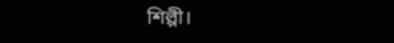শিল্পী।